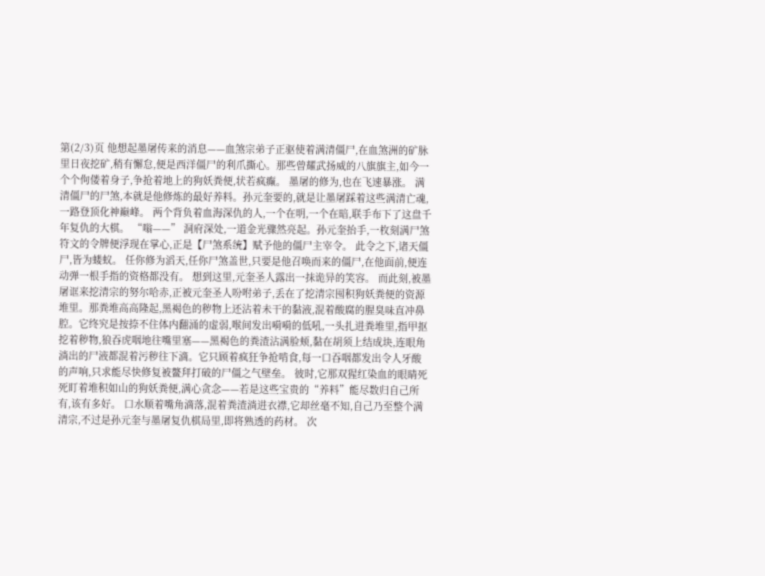第(2/3)页 他想起墨屠传来的消息——血煞宗弟子正驱使着满清僵尸,在血煞洲的矿脉里日夜挖矿,稍有懈怠,便是西洋僵尸的利爪撕心。那些曾耀武扬威的八旗旗主,如今一个个佝偻着身子,争抢着地上的狗妖粪便,状若疯癫。 墨屠的修为,也在飞速暴涨。 满清僵尸的尸煞,本就是他修炼的最好养料。孙元奎要的,就是让墨屠踩着这些满清亡魂,一路登顶化神巅峰。 两个背负着血海深仇的人,一个在明,一个在暗,联手布下了这盘千年复仇的大棋。 “嗡——” 洞府深处,一道金光骤然亮起。孙元奎抬手,一枚刻满尸煞符文的令牌便浮现在掌心,正是【尸煞系统】赋予他的僵尸主宰令。 此令之下,诸天僵尸,皆为蝼蚁。 任你修为滔天,任你尸煞盖世,只要是他召唤而来的僵尸,在他面前,便连动弹一根手指的资格都没有。 想到这里,元奎圣人露出一抹诡异的笑容。 而此刻,被墨屠诓来挖清宗的努尔哈赤,正被元奎圣人吩咐弟子,丢在了挖清宗囤积狗妖粪便的资源堆里。那粪堆高高隆起,黑褐色的秽物上还沾着未干的黏液,混着酸腐的腥臭味直冲鼻腔。它终究是按捺不住体内翻涌的虚弱,喉间发出嗬嗬的低吼,一头扎进粪堆里,指甲抠挖着秽物,狼吞虎咽地往嘴里塞——黑褐色的粪渣沾满脸颊,黏在胡须上结成块,连眼角淌出的尸液都混着污秽往下滴。它只顾着疯狂争抢啃食,每一口吞咽都发出令人牙酸的声响,只求能尽快修复被鳌拜打破的尸僵之气壁垒。 彼时,它那双猩红染血的眼睛死死盯着堆积如山的狗妖粪便,满心贪念——若是这些宝贵的“养料”能尽数归自己所有,该有多好。 口水顺着嘴角滴落,混着粪渣淌进衣襟,它却丝毫不知,自己乃至整个满清宗,不过是孙元奎与墨屠复仇棋局里,即将熟透的药材。 次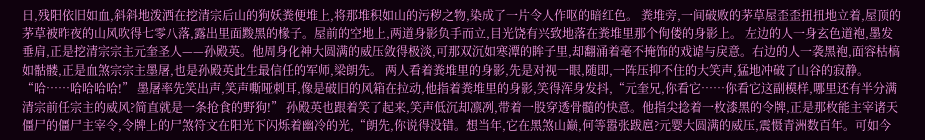日,残阳依旧如血,斜斜地泼洒在挖清宗后山的狗妖粪便堆上,将那堆积如山的污秽之物,染成了一片令人作呕的暗红色。 粪堆旁,一间破败的茅草屋歪歪扭扭地立着,屋顶的茅草被昨夜的山风吹得七零八落,露出里面黢黑的椽子。屋前的空地上,两道身影负手而立,目光饶有兴致地落在粪堆里那个佝偻的身影上。 左边的人一身玄色道袍,墨发垂肩,正是挖清宗宗主元奎圣人——孙殿英。他周身化神大圆满的威压敛得极淡,可那双沉如寒潭的眸子里,却翻涌着毫不掩饰的戏谑与戾意。右边的人一袭黑袍,面容枯槁如骷髅,正是血煞宗宗主墨屠,也是孙殿英此生最信任的军师,梁朗先。 两人看着粪堆里的身影,先是对视一眼,随即,一阵压抑不住的大笑声,猛地冲破了山谷的寂静。 “哈……哈哈哈哈!” 墨屠率先笑出声,笑声嘶哑刺耳,像是破旧的风箱在拉动,他指着粪堆里的身影,笑得浑身发抖,“元奎兄,你看它……你看它这副模样,哪里还有半分满清宗前任宗主的威风?简直就是一条抢食的野狗!” 孙殿英也跟着笑了起来,笑声低沉却凛冽,带着一股穿透骨髓的快意。他指尖捻着一枚漆黑的令牌,正是那枚能主宰诸天僵尸的僵尸主宰令,令牌上的尸煞符文在阳光下闪烁着幽冷的光,“朗先,你说得没错。想当年,它在黑煞山巅,何等嚣张跋扈?元婴大圆满的威压,震慑青洲数百年。可如今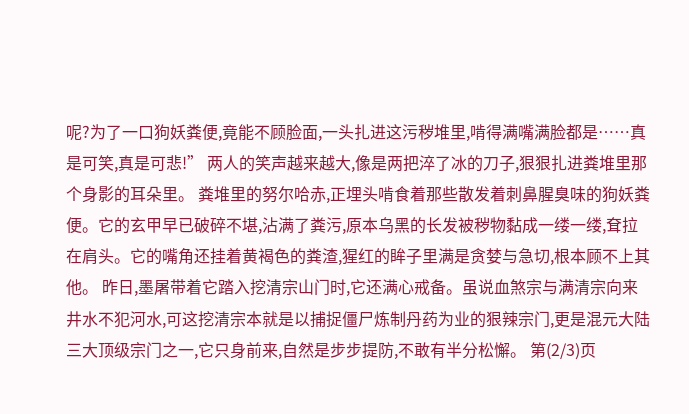呢?为了一口狗妖粪便,竟能不顾脸面,一头扎进这污秽堆里,啃得满嘴满脸都是……真是可笑,真是可悲!” 两人的笑声越来越大,像是两把淬了冰的刀子,狠狠扎进粪堆里那个身影的耳朵里。 粪堆里的努尔哈赤,正埋头啃食着那些散发着刺鼻腥臭味的狗妖粪便。它的玄甲早已破碎不堪,沾满了粪污,原本乌黑的长发被秽物黏成一缕一缕,耷拉在肩头。它的嘴角还挂着黄褐色的粪渣,猩红的眸子里满是贪婪与急切,根本顾不上其他。 昨日,墨屠带着它踏入挖清宗山门时,它还满心戒备。虽说血煞宗与满清宗向来井水不犯河水,可这挖清宗本就是以捕捉僵尸炼制丹药为业的狠辣宗门,更是混元大陆三大顶级宗门之一,它只身前来,自然是步步提防,不敢有半分松懈。 第(2/3)页